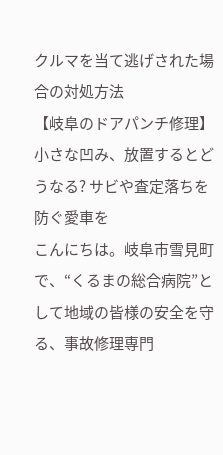クルマを当て逃げされた場合の対処方法
【岐阜のドアパンチ修理】
小さな凹み、放置するとどうなる? サビや査定落ちを防ぐ愛車を
こんにちは。岐阜市雪見町で、“くるまの総合病院”として地域の皆様の安全を守る、事故修理専門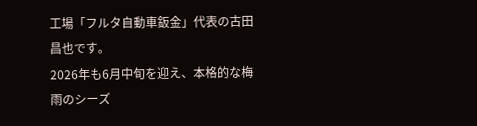工場「フルタ自動車鈑金」代表の古田昌也です。
2026年も6月中旬を迎え、本格的な梅雨のシーズ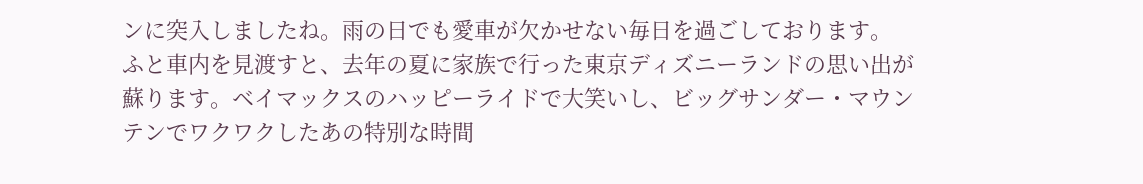ンに突入しましたね。雨の日でも愛車が欠かせない毎日を過ごしております。
ふと車内を見渡すと、去年の夏に家族で行った東京ディズニーランドの思い出が蘇ります。ベイマックスのハッピーライドで大笑いし、ビッグサンダー・マウンテンでワクワクしたあの特別な時間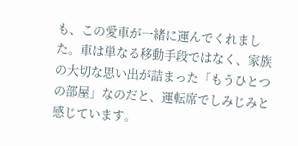も、この愛車が一緒に運んでくれました。車は単なる移動手段ではなく、家族の大切な思い出が詰まった「もうひとつの部屋」なのだと、運転席でしみじみと感じています。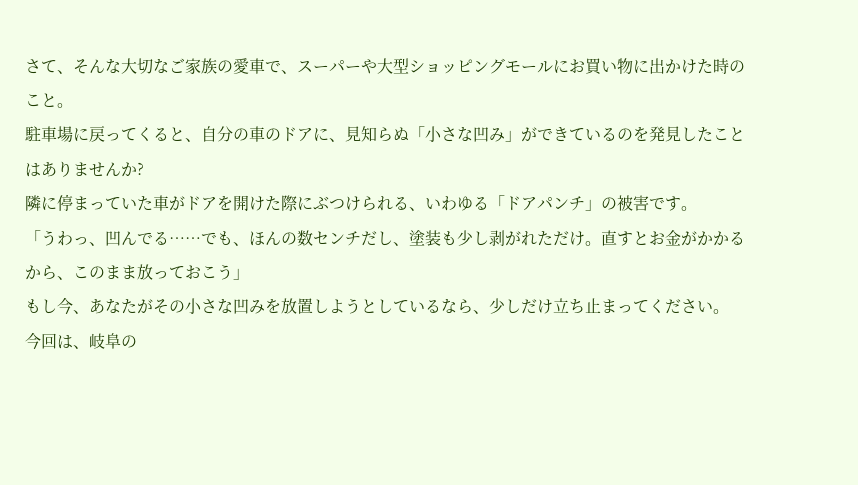さて、そんな大切なご家族の愛車で、スーパーや大型ショッピングモールにお買い物に出かけた時のこと。
駐車場に戻ってくると、自分の車のドアに、見知らぬ「小さな凹み」ができているのを発見したことはありませんか?
隣に停まっていた車がドアを開けた際にぶつけられる、いわゆる「ドアパンチ」の被害です。
「うわっ、凹んでる……でも、ほんの数センチだし、塗装も少し剥がれただけ。直すとお金がかかるから、このまま放っておこう」
もし今、あなたがその小さな凹みを放置しようとしているなら、少しだけ立ち止まってください。
今回は、岐阜の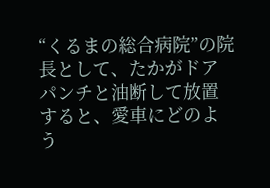“くるまの総合病院”の院長として、たかがドアパンチと油断して放置すると、愛車にどのよう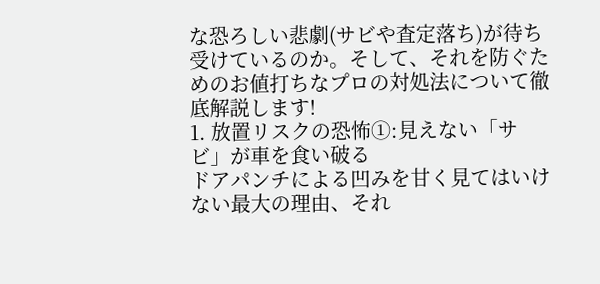な恐ろしい悲劇(サビや査定落ち)が待ち受けているのか。そして、それを防ぐためのお値打ちなプロの対処法について徹底解説します!
1. 放置リスクの恐怖①:見えない「サビ」が車を食い破る
ドアパンチによる凹みを甘く見てはいけない最大の理由、それ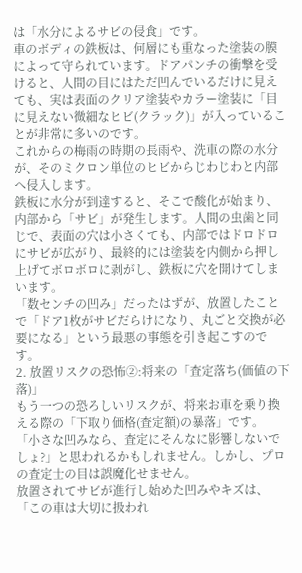は「水分によるサビの侵食」です。
車のボディの鉄板は、何層にも重なった塗装の膜によって守られています。ドアパンチの衝撃を受けると、人間の目にはただ凹んでいるだけに見えても、実は表面のクリア塗装やカラー塗装に「目に見えない微細なヒビ(クラック)」が入っていることが非常に多いのです。
これからの梅雨の時期の長雨や、洗車の際の水分が、そのミクロン単位のヒビからじわじわと内部へ侵入します。
鉄板に水分が到達すると、そこで酸化が始まり、内部から「サビ」が発生します。人間の虫歯と同じで、表面の穴は小さくても、内部ではドロドロにサビが広がり、最終的には塗装を内側から押し上げてボロボロに剥がし、鉄板に穴を開けてしまいます。
「数センチの凹み」だったはずが、放置したことで「ドア1枚がサビだらけになり、丸ごと交換が必要になる」という最悪の事態を引き起こすのです。
2. 放置リスクの恐怖②:将来の「査定落ち(価値の下落)」
もう一つの恐ろしいリスクが、将来お車を乗り換える際の「下取り価格(査定額)の暴落」です。
「小さな凹みなら、査定にそんなに影響しないでしょ?」と思われるかもしれません。しかし、プロの査定士の目は誤魔化せません。
放置されてサビが進行し始めた凹みやキズは、「この車は大切に扱われ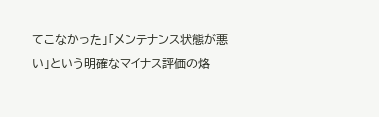てこなかった」「メンテナンス状態が悪い」という明確なマイナス評価の烙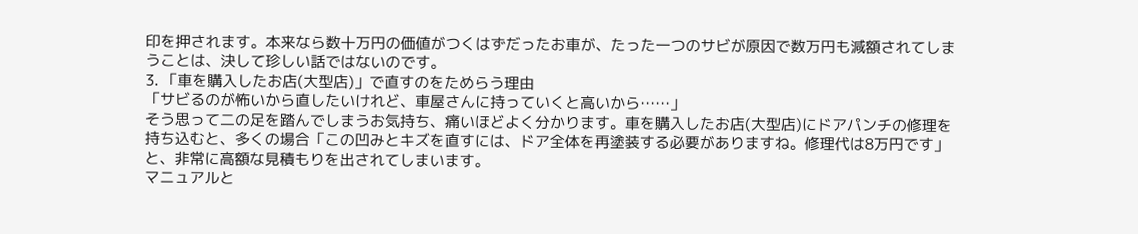印を押されます。本来なら数十万円の価値がつくはずだったお車が、たった一つのサビが原因で数万円も減額されてしまうことは、決して珍しい話ではないのです。
3. 「車を購入したお店(大型店)」で直すのをためらう理由
「サビるのが怖いから直したいけれど、車屋さんに持っていくと高いから……」
そう思って二の足を踏んでしまうお気持ち、痛いほどよく分かります。車を購入したお店(大型店)にドアパンチの修理を持ち込むと、多くの場合「この凹みとキズを直すには、ドア全体を再塗装する必要がありますね。修理代は8万円です」と、非常に高額な見積もりを出されてしまいます。
マニュアルと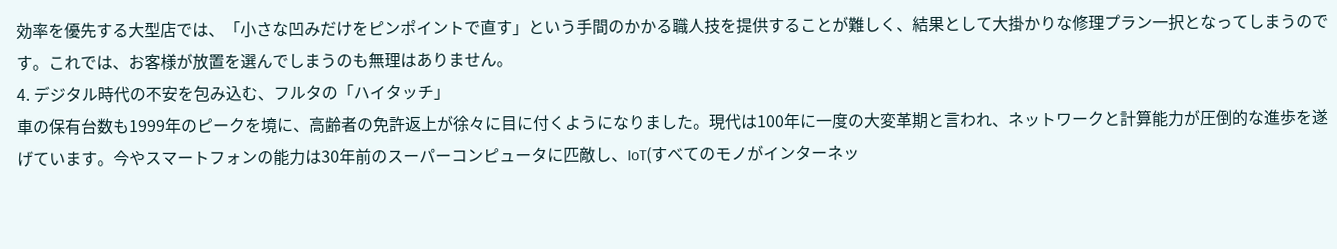効率を優先する大型店では、「小さな凹みだけをピンポイントで直す」という手間のかかる職人技を提供することが難しく、結果として大掛かりな修理プラン一択となってしまうのです。これでは、お客様が放置を選んでしまうのも無理はありません。
4. デジタル時代の不安を包み込む、フルタの「ハイタッチ」
車の保有台数も1999年のピークを境に、高齢者の免許返上が徐々に目に付くようになりました。現代は100年に一度の大変革期と言われ、ネットワークと計算能力が圧倒的な進歩を遂げています。今やスマートフォンの能力は30年前のスーパーコンピュータに匹敵し、IoT(すべてのモノがインターネッ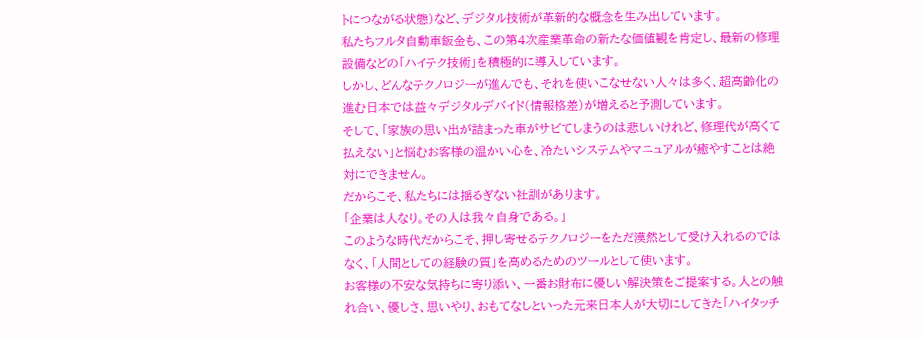トにつながる状態)など、デジタル技術が革新的な概念を生み出しています。
私たちフルタ自動車鈑金も、この第4次産業革命の新たな価値観を肯定し、最新の修理設備などの「ハイテク技術」を積極的に導入しています。
しかし、どんなテクノロジーが進んでも、それを使いこなせない人々は多く、超高齢化の進む日本では益々デジタルデバイド(情報格差)が増えると予測しています。
そして、「家族の思い出が詰まった車がサビてしまうのは悲しいけれど、修理代が高くて払えない」と悩むお客様の温かい心を、冷たいシステムやマニュアルが癒やすことは絶対にできません。
だからこそ、私たちには揺るぎない社訓があります。
「企業は人なり。その人は我々自身である。」
このような時代だからこそ、押し寄せるテクノロジーをただ漠然として受け入れるのではなく、「人間としての経験の質」を高めるためのツールとして使います。
お客様の不安な気持ちに寄り添い、一番お財布に優しい解決策をご提案する。人との触れ合い、優しさ、思いやり、おもてなしといった元来日本人が大切にしてきた「ハイタッチ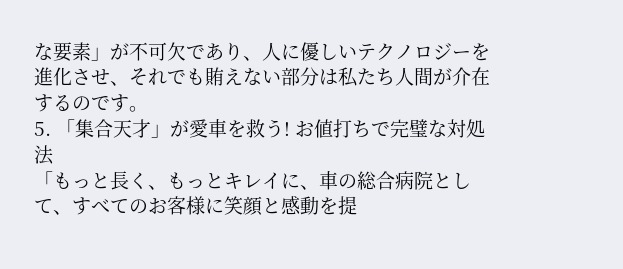な要素」が不可欠であり、人に優しいテクノロジーを進化させ、それでも賄えない部分は私たち人間が介在するのです。
5. 「集合天才」が愛車を救う! お値打ちで完璧な対処法
「もっと長く、もっとキレイに、車の総合病院として、すべてのお客様に笑顔と感動を提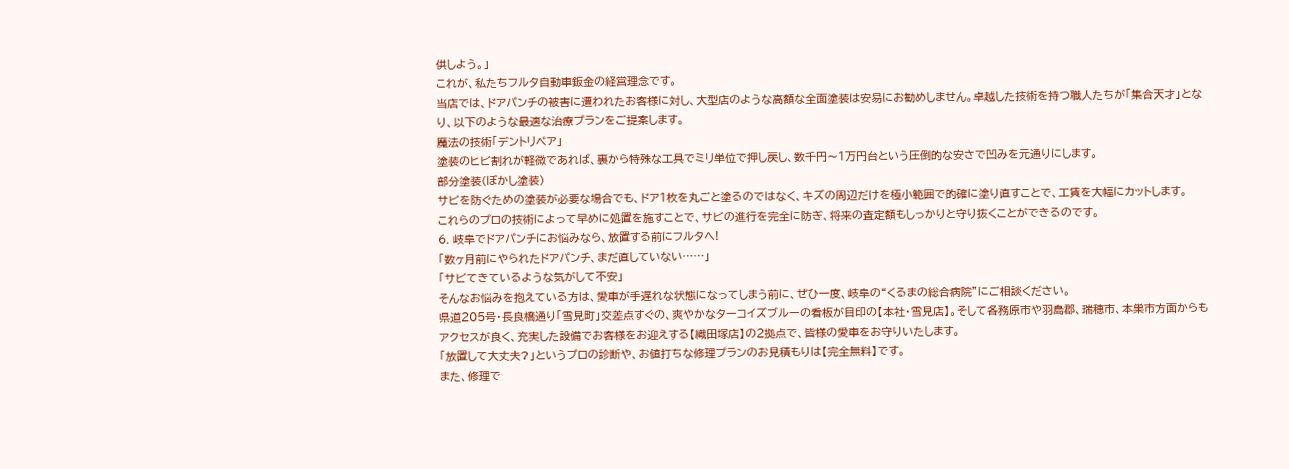供しよう。」
これが、私たちフルタ自動車鈑金の経営理念です。
当店では、ドアパンチの被害に遭われたお客様に対し、大型店のような高額な全面塗装は安易にお勧めしません。卓越した技術を持つ職人たちが「集合天才」となり、以下のような最適な治療プランをご提案します。
魔法の技術「デントリペア」
塗装のヒビ割れが軽微であれば、裏から特殊な工具でミリ単位で押し戻し、数千円〜1万円台という圧倒的な安さで凹みを元通りにします。
部分塗装(ぼかし塗装)
サビを防ぐための塗装が必要な場合でも、ドア1枚を丸ごと塗るのではなく、キズの周辺だけを極小範囲で的確に塗り直すことで、工賃を大幅にカットします。
これらのプロの技術によって早めに処置を施すことで、サビの進行を完全に防ぎ、将来の査定額もしっかりと守り抜くことができるのです。
6. 岐阜でドアパンチにお悩みなら、放置する前にフルタへ!
「数ヶ月前にやられたドアパンチ、まだ直していない……」
「サビてきているような気がして不安」
そんなお悩みを抱えている方は、愛車が手遅れな状態になってしまう前に、ぜひ一度、岐阜の“くるまの総合病院”にご相談ください。
県道205号・長良橋通り「雪見町」交差点すぐの、爽やかなターコイズブルーの看板が目印の【本社・雪見店】。そして各務原市や羽島郡、瑞穂市、本巣市方面からもアクセスが良く、充実した設備でお客様をお迎えする【織田塚店】の2拠点で、皆様の愛車をお守りいたします。
「放置して大丈夫?」というプロの診断や、お値打ちな修理プランのお見積もりは【完全無料】です。
また、修理で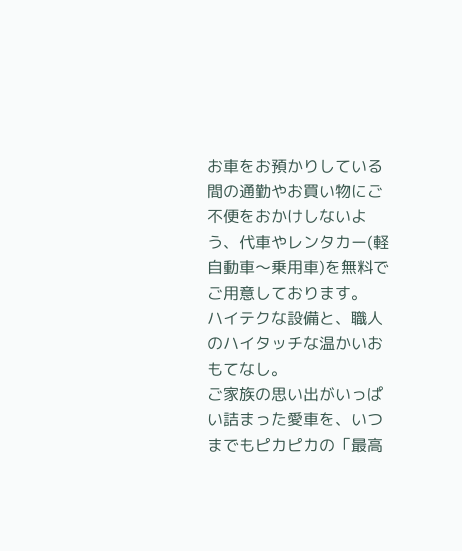お車をお預かりしている間の通勤やお買い物にご不便をおかけしないよう、代車やレンタカー(軽自動車〜乗用車)を無料でご用意しております。
ハイテクな設備と、職人のハイタッチな温かいおもてなし。
ご家族の思い出がいっぱい詰まった愛車を、いつまでもピカピカの「最高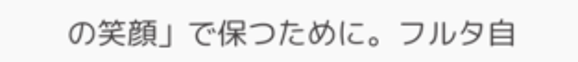の笑顔」で保つために。フルタ自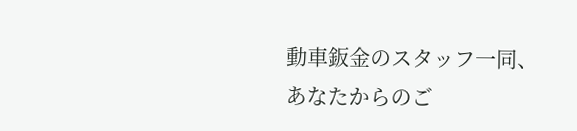動車鈑金のスタッフ一同、あなたからのご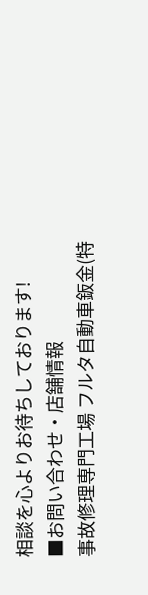相談を心よりお待ちしております!
■お問い合わせ・店舗情報
事故修理専門工場 フルタ自動車鈑金(特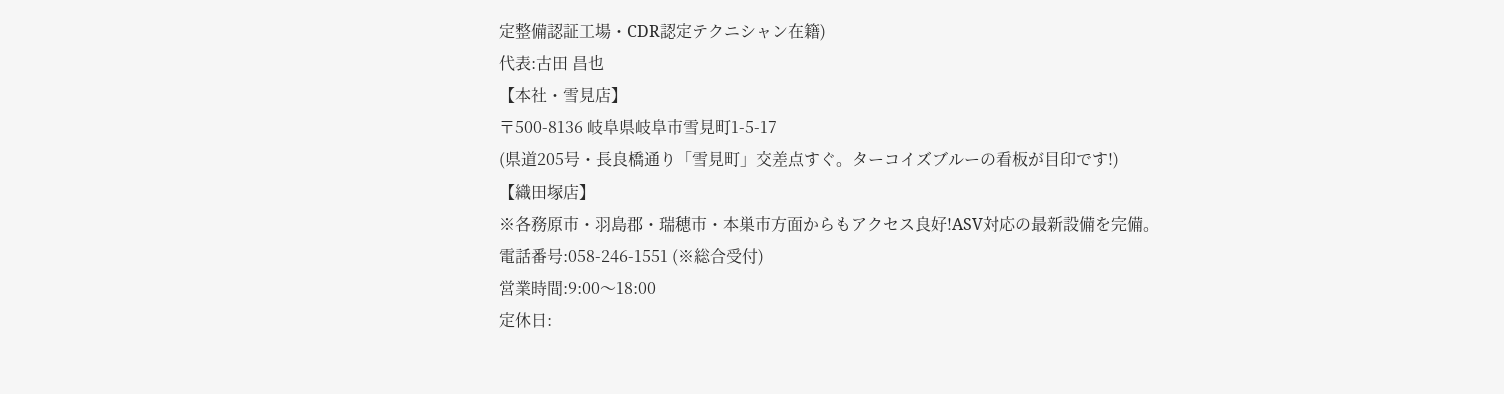定整備認証工場・CDR認定テクニシャン在籍)
代表:古田 昌也
【本社・雪見店】
〒500-8136 岐阜県岐阜市雪見町1-5-17
(県道205号・長良橋通り「雪見町」交差点すぐ。ターコイズブルーの看板が目印です!)
【織田塚店】
※各務原市・羽島郡・瑞穂市・本巣市方面からもアクセス良好!ASV対応の最新設備を完備。
電話番号:058-246-1551 (※総合受付)
営業時間:9:00〜18:00
定休日: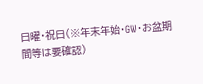日曜・祝日(※年末年始・GW・お盆期間等は要確認)